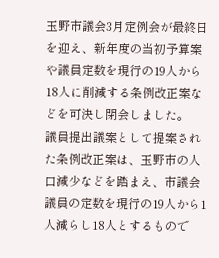玉野市議会3月定例会が最終日を迎え、新年度の当初予算案や議員定数を現行の19人から18人に削減する条例改正案などを可決し閉会しました。
議員提出議案として提案された条例改正案は、玉野市の人口減少などを踏まえ、市議会議員の定数を現行の19人から1人減らし18人とするもので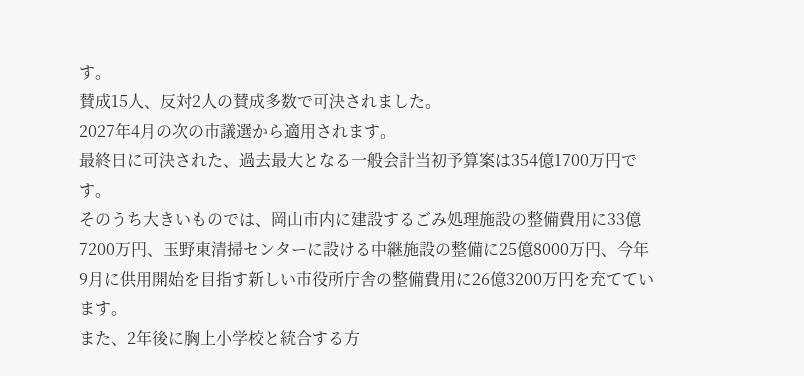す。
賛成15人、反対2人の賛成多数で可決されました。
2027年4月の次の市議選から適用されます。
最終日に可決された、過去最大となる一般会計当初予算案は354億1700万円です。
そのうち大きいものでは、岡山市内に建設するごみ処理施設の整備費用に33億7200万円、玉野東清掃センターに設ける中継施設の整備に25億8000万円、今年9月に供用開始を目指す新しい市役所庁舎の整備費用に26億3200万円を充てています。
また、2年後に胸上小学校と統合する方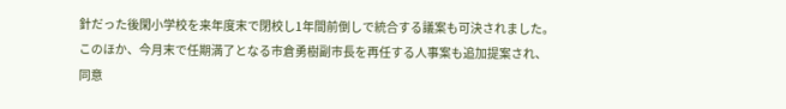針だった後閑小学校を来年度末で閉校し1年間前倒しで統合する議案も可決されました。
このほか、今月末で任期満了となる市倉勇樹副市長を再任する人事案も追加提案され、同意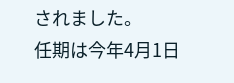されました。
任期は今年4月1日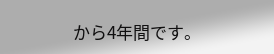から4年間です。